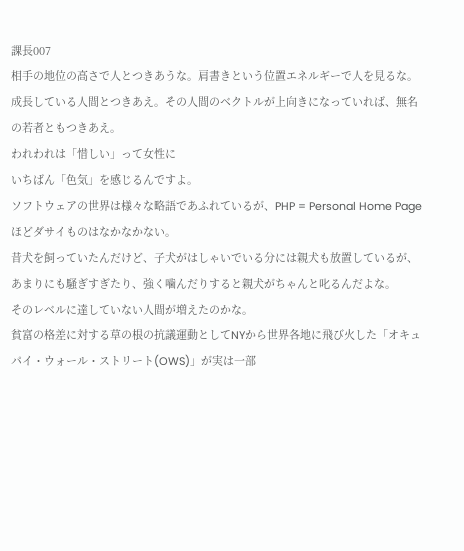課長007
相手の地位の高さで人とつきあうな。肩書きという位置エネルギーで人を見るな。成長している人間とつきあえ。その人間のベクトルが上向きになっていれば、無名の若者ともつきあえ。
われわれは「惜しい」って女性に
いちばん「色気」を感じるんですよ。
ソフトウェアの世界は様々な略語であふれているが、PHP = Personal Home Pageほどダサイものはなかなかない。
昔犬を飼っていたんだけど、子犬がはしゃいでいる分には親犬も放置しているが、
あまりにも騒ぎすぎたり、強く噛んだりすると親犬がちゃんと叱るんだよな。
そのレベルに達していない人間が増えたのかな。
貧富の格差に対する草の根の抗議運動としてNYから世界各地に飛び火した「オキュパイ・ウォール・ストリート(OWS)」が実は一部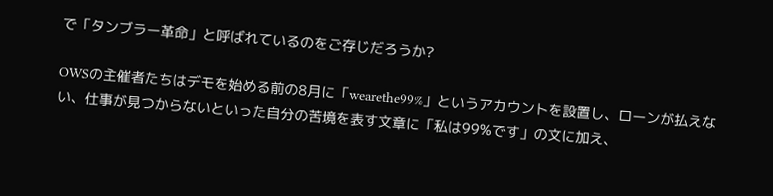で「タンブラー革命」と呼ばれているのをご存じだろうか?

OWSの主催者たちはデモを始める前の8月に「wearethe99%」というアカウントを設置し、ローンが払えない、仕事が見つからないといった自分の苦境を表す文章に「私は99%です」の文に加え、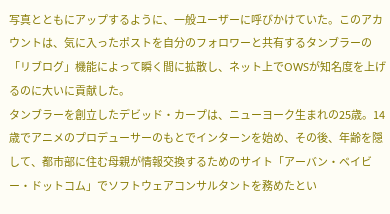写真とともにアップするように、一般ユーザーに呼びかけていた。このアカウントは、気に入ったポストを自分のフォロワーと共有するタンブラーの「リブログ」機能によって瞬く間に拡散し、ネット上でOWSが知名度を上げるのに大いに貢献した。
タンブラーを創立したデビッド・カープは、ニューヨーク生まれの25歳。14歳でアニメのプロデューサーのもとでインターンを始め、その後、年齢を隠して、都市部に住む母親が情報交換するためのサイト「アーバン・ベイビー・ドットコム」でソフトウェアコンサルタントを務めたとい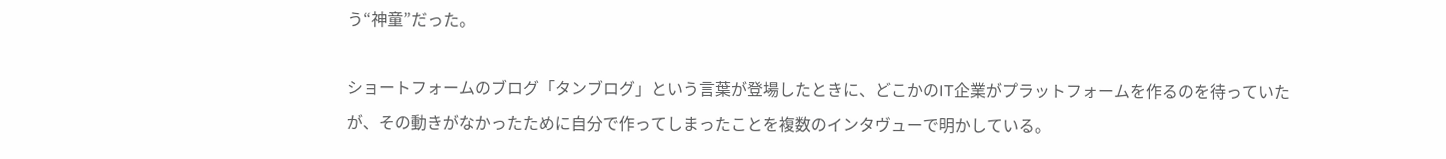う“神童”だった。

ショートフォームのブログ「タンブログ」という言葉が登場したときに、どこかのIT企業がプラットフォームを作るのを待っていたが、その動きがなかったために自分で作ってしまったことを複数のインタヴューで明かしている。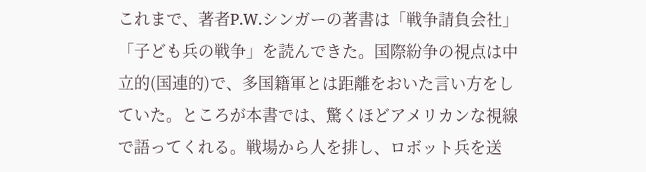これまで、著者P.W.シンガーの著書は「戦争請負会社」「子ども兵の戦争」を読んできた。国際紛争の視点は中立的(国連的)で、多国籍軍とは距離をおいた言い方をしていた。ところが本書では、驚くほどアメリカンな視線で語ってくれる。戦場から人を排し、ロボット兵を送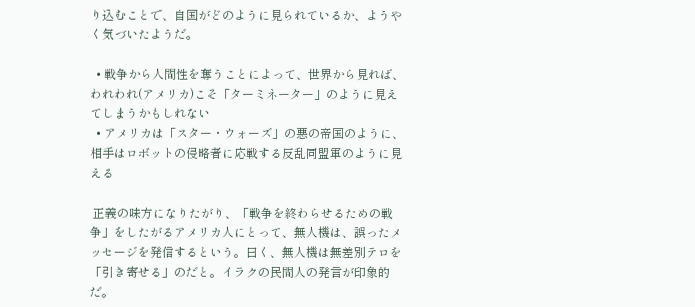り込むことで、自国がどのように見られているか、ようやく気づいたようだ。

  • 戦争から人間性を奪うことによって、世界から見れば、われわれ(アメリカ)こそ「ターミネーター」のように見えてしまうかもしれない
  • アメリカは「スター・ウォーズ」の悪の帝国のように、相手はロボットの侵略者に応戦する反乱同盟軍のように見える

 正義の味方になりたがり、「戦争を終わらせるための戦争」をしたがるアメリカ人にとって、無人機は、誤ったメッセージを発信するという。曰く、無人機は無差別テロを「引き寄せる」のだと。イラクの民間人の発言が印象的だ。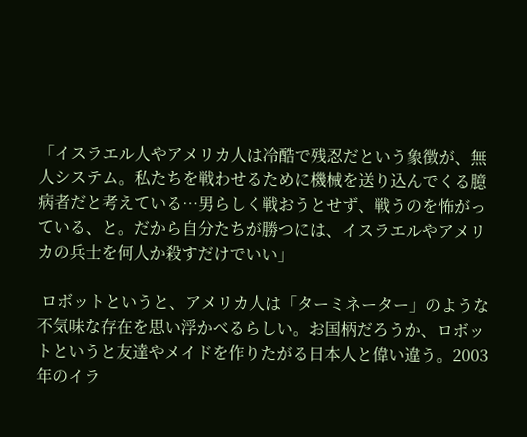「イスラエル人やアメリカ人は冷酷で残忍だという象徴が、無人システム。私たちを戦わせるために機械を送り込んでくる臆病者だと考えている…男らしく戦おうとせず、戦うのを怖がっている、と。だから自分たちが勝つには、イスラエルやアメリカの兵士を何人か殺すだけでいい」

 ロボットというと、アメリカ人は「ターミネーター」のような不気味な存在を思い浮かべるらしい。お国柄だろうか、ロボットというと友達やメイドを作りたがる日本人と偉い違う。2003年のイラ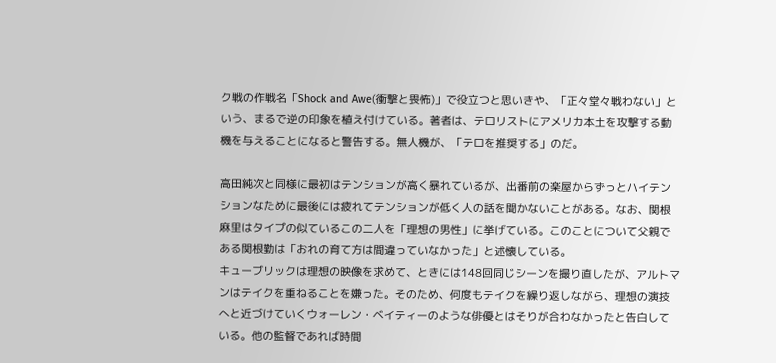ク戦の作戦名「Shock and Awe(衝撃と畏怖)」で役立つと思いきや、「正々堂々戦わない」という、まるで逆の印象を植え付けている。著者は、テロリストにアメリカ本土を攻撃する動機を与えることになると警告する。無人機が、「テロを推奨する」のだ。

高田純次と同様に最初はテンションが高く暴れているが、出番前の楽屋からずっとハイテンションなために最後には疲れてテンションが低く人の話を聞かないことがある。なお、関根麻里はタイプの似ているこの二人を「理想の男性」に挙げている。このことについて父親である関根勤は「おれの育て方は間違っていなかった」と述懐している。
キューブリックは理想の映像を求めて、ときには148回同じシーンを撮り直したが、アルトマンはテイクを重ねることを嫌った。そのため、何度もテイクを繰り返しながら、理想の演技へと近づけていくウォーレン・ベイティーのような俳優とはそりが合わなかったと告白している。他の監督であれば時間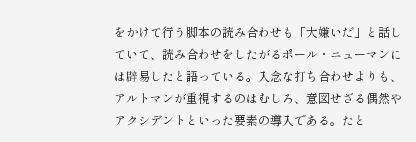をかけて行う脚本の読み合わせも「大嫌いだ」と話していて、読み合わせをしたがるポール・ニューマンには辟易したと語っている。入念な打ち合わせよりも、アルトマンが重視するのはむしろ、意図せざる偶然やアクシデントといった要素の導入である。たと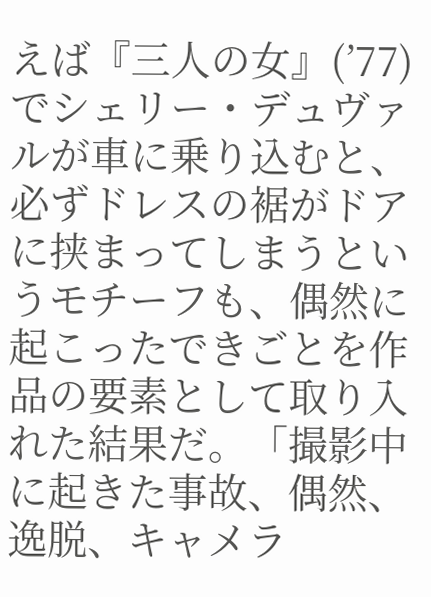えば『三人の女』(’77)でシェリー・デュヴァルが車に乗り込むと、必ずドレスの裾がドアに挟まってしまうというモチーフも、偶然に起こったできごとを作品の要素として取り入れた結果だ。「撮影中に起きた事故、偶然、逸脱、キャメラ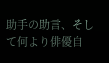助手の助言、そして何より俳優自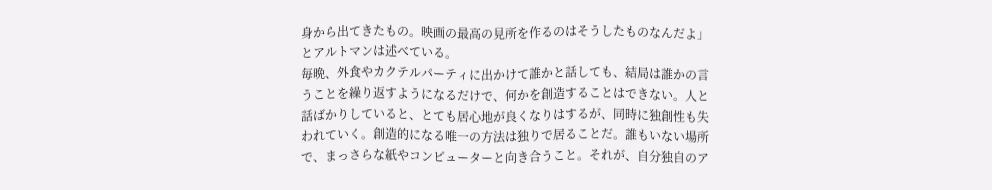身から出てきたもの。映画の最高の見所を作るのはそうしたものなんだよ」とアルトマンは述べている。
毎晩、外食やカクテルパーティに出かけて誰かと話しても、結局は誰かの言うことを繰り返すようになるだけで、何かを創造することはできない。人と話ばかりしていると、とても居心地が良くなりはするが、同時に独創性も失われていく。創造的になる唯一の方法は独りで居ることだ。誰もいない場所で、まっさらな紙やコンピューターと向き合うこと。それが、自分独自のア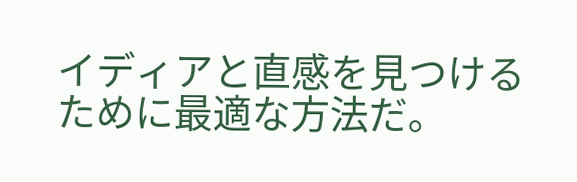イディアと直感を見つけるために最適な方法だ。